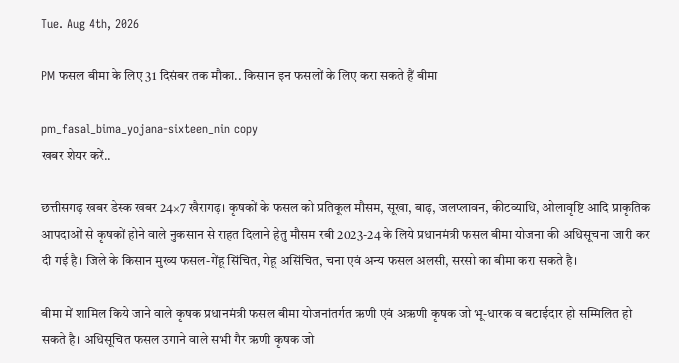Tue. Aug 4th, 2026

PM फसल बीमा के लिए 31 दिसंबर तक मौका.. किसान इन फसलों के लिए करा सकते हैं बीमा

pm_fasal_bima_yojana-sixteen_nin copy
खबर शेयर करें..

छत्तीसगढ़ खबर डेस्क खबर 24×7 खैरागढ़। कृषकों के फसल को प्रतिकूल मौसम, सूखा, बाढ़, जलप्लावन, कीटव्याधि, ओलावृष्टि आदि प्राकृतिक आपदाओं से कृषकों होने वाले नुकसान से राहत दिलाने हेतु मौसम रबी 2023-24 के लिये प्रधानमंत्री फसल बीमा योजना की अधिसूचना जारी कर दी गई है। जिले के किसान मुख्य फसल-गेंहू सिंचित, गेहू असिंचित, चना एवं अन्य फसल अलसी, सरसो का बीमा करा सकते है।

बीमा में शामिल किये जाने वाले कृषक प्रधानमंत्री फसल बीमा योजनांतर्गत ऋणी एवं अऋणी कृषक जो भू-धारक व बटाईदार हो सम्मिलित हो सकते है। अधिसूचित फसल उगाने वाले सभी गैर ऋणी कृषक जो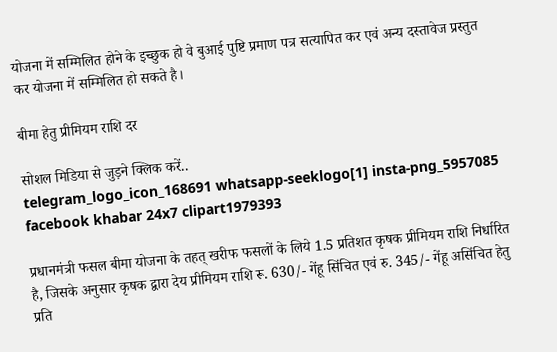योजना में सम्मिलित होने के इच्छुक हो वे बुआई पुष्टि प्रमाण पत्र सत्यापित कर एवं अन्य दस्तावेज प्रस्तुत कर योजना में सम्मिलित हो सकते है।

बीमा हेतु प्रीमियम राशि दर

सोशल मिडिया से जुड़ने क्लिक करें..
telegram_logo_icon_168691 whatsapp-seeklogo[1] insta-png_5957085 facebook khabar 24x7 clipart1979393

प्रधानमंत्री फसल बीमा योजना के तहत् खरीफ फसलों के लिये 1.5 प्रतिशत कृषक प्रीमियम राशि निर्धारित है, जिसके अनुसार कृषक द्वारा देय प्रीमियम राशि रू. 630/- गेंहू सिंचित एवं रु. 345/- गेंहू असिंचित हेतु प्रति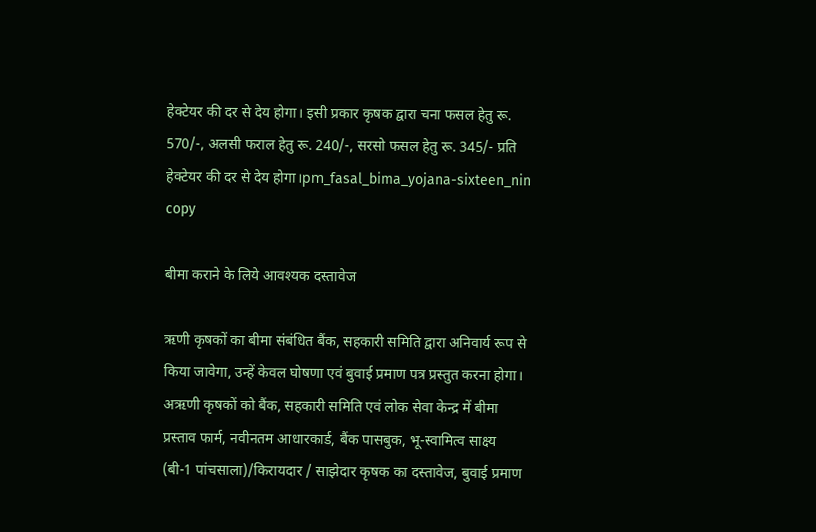हेक्टेयर की दर से देय होगा। इसी प्रकार कृषक द्वारा चना फसल हेतु रू. 570/-, अलसी फराल हेतु रू. 240/-, सरसो फसल हेतु रू. 345/- प्रति हेक्टेयर की दर से देय होगा।pm_fasal_bima_yojana-sixteen_nin copy

बीमा कराने के लिये आवश्यक दस्तावेज

ऋणी कृषकों का बीमा संबंधित बैंक, सहकारी समिति द्वारा अनिवार्य रूप से किया जावेगा, उन्हें केवल घोषणा एवं बुवाई प्रमाण पत्र प्रस्तुत करना होगा। अऋणी कृषकों को बैंक, सहकारी समिति एवं लोक सेवा केन्द्र में बीमा प्रस्ताव फार्म, नवीनतम आधारकार्ड, बैंक पासबुक, भू-स्वामित्व साक्ष्य (बी-1 पांचसाला)/किरायदार / साझेदार कृषक का दस्तावेज, बुवाई प्रमाण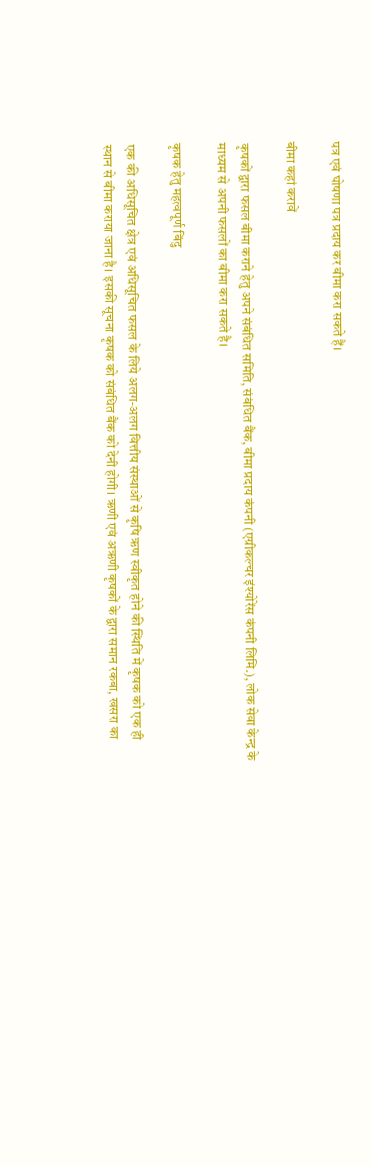पत्र एवं घोषणा पत्र प्रदाय कर बीमा करा सकते हैं।

बीमा कहां करावें

कृषकों द्वारा फसल बीमा कराने हेतु अपने संबंधित समिति, संबंधित बैंक, बीमा प्रदाय कंपनी (एग्रीकल्चर इंश्योरेंस कंपनी लिमि.), लोक सेवा केन्द्र के माध्यम से अपनी फसलों का बीमा करा सकते है।

कृषक हेतु महत्वपूर्ण बिंदु

एक की अधिसूचित क्षेत्र एवं अधिसूचित फसल के लिये अलग-अलग वित्तीय संस्थाओं से कृषि ऋण स्वीकृत होने की स्थिति में कृषक को एक ही स्थान से बीमा कराया जाना है। इसकी सूचना कृषक को संबंधित बैंक को देनी होगी। ऋणी एवं अऋणी कृषकों के द्वारा समान रकबा, खसरा का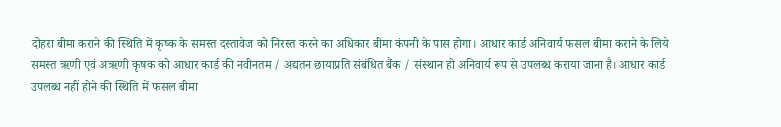दोहरा बीमा कराने की स्थिति में कृष्क के समस्त दस्तावेज को निरस्त करने का अधिकार बीमा कंपनी के पास होगा। आधार कार्ड अनिवार्य फसल बीमा कराने के लिये समस्त ऋणी एवं अऋणी कृषक को आधार कार्ड की नवीनतम / अद्यतन छायाप्रति संबंधित बैंक / संस्थान हो अनिवार्य रूप से उपलब्ध कराया जाना है। आधार कार्ड उपलब्ध नहीं होने की स्थिति में फसल बीमा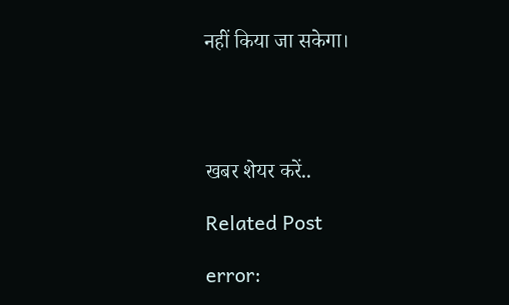नहीं किया जा सकेगा।




खबर शेयर करें..

Related Post

error: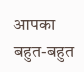आपका बहुत-बहुत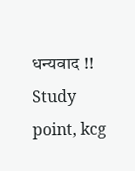धन्यवाद !!
Study point, kcg